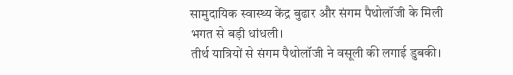सामुदायिक स्वास्थ्य केंद्र बुढार और संगम पैथोलॉजी के मिली भगत से बड़ी धांधली।
तीर्थ यात्रियों से संगम पैथोलॉजी ने वसूली की लगाई डुबकी।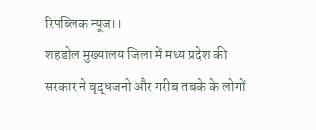रिपब्लिक न्यूज।।
शहडोल मुख्यालय जिला में मध्य प्रदेश की सरकार ने वृद्धजनो और गरीब तबके के लोगों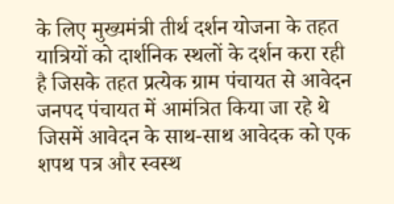के लिए मुख्यमंत्री तीर्थ दर्शन योजना के तहत यात्रियों को दार्शनिक स्थलों के दर्शन करा रही है जिसके तहत प्रत्येक ग्राम पंचायत से आवेदन जनपद पंचायत में आमंत्रित किया जा रहे थे जिसमें आवेदन के साथ-साथ आवेदक को एक शपथ पत्र और स्वस्थ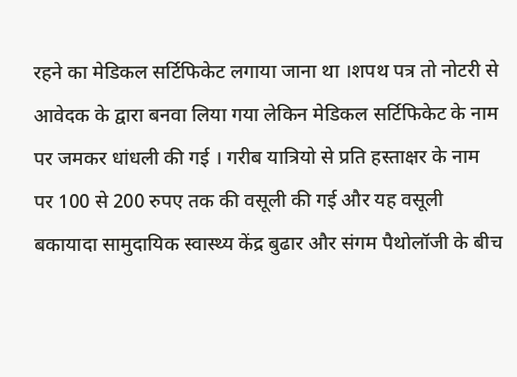रहने का मेडिकल सर्टिफिकेट लगाया जाना था ।शपथ पत्र तो नोटरी से आवेदक के द्वारा बनवा लिया गया लेकिन मेडिकल सर्टिफिकेट के नाम पर जमकर धांधली की गई । गरीब यात्रियो से प्रति हस्ताक्षर के नाम पर 100 से 200 रुपए तक की वसूली की गई और यह वसूली बकायादा सामुदायिक स्वास्थ्य केंद्र बुढार और संगम पैथोलॉजी के बीच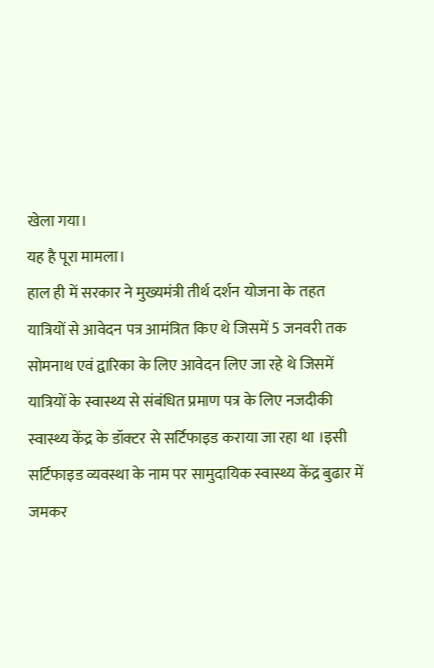खेला गया।
यह है पूरा मामला।
हाल ही में सरकार ने मुख्यमंत्री तीर्थ दर्शन योजना के तहत यात्रियों से आवेदन पत्र आमंत्रित किए थे जिसमें 5 जनवरी तक सोमनाथ एवं द्वारिका के लिए आवेदन लिए जा रहे थे जिसमें यात्रियों के स्वास्थ्य से संबंधित प्रमाण पत्र के लिए नजदीकी स्वास्थ्य केंद्र के डॉक्टर से सर्टिफाइड कराया जा रहा था ।इसी सर्टिफाइड व्यवस्था के नाम पर सामुदायिक स्वास्थ्य केंद्र बुढार में जमकर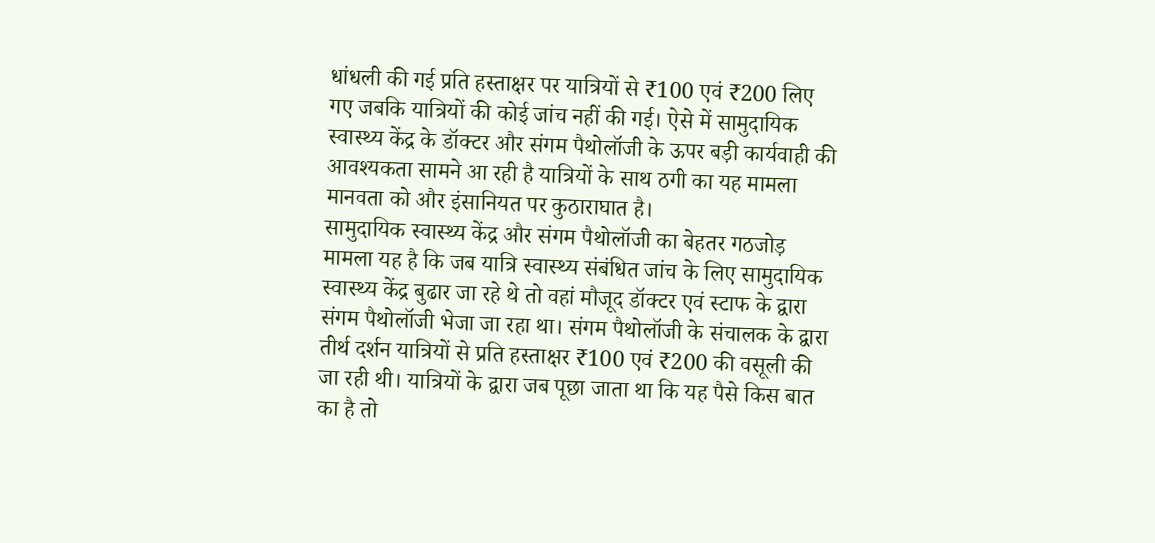धांधली की गई प्रति हस्ताक्षर पर यात्रियों से ₹100 एवं ₹200 लिए गए जबकि यात्रियों की कोई जांच नहीं की गई। ऐसे में सामुदायिक स्वास्थ्य केंद्र के डॉक्टर और संगम पैथोलॉजी के ऊपर बड़ी कार्यवाही की आवश्यकता सामने आ रही है यात्रियों के साथ ठगी का यह मामला मानवता को और इंसानियत पर कुठाराघात है।
सामुदायिक स्वास्थ्य केंद्र और संगम पैथोलॉजी का बेहतर गठजोड़
मामला यह है कि जब यात्रि स्वास्थ्य संबंधित जांच के लिए सामुदायिक स्वास्थ्य केंद्र बुढार जा रहे थे तो वहां मौजूद डॉक्टर एवं स्टाफ के द्वारा संगम पैथोलॉजी भेजा जा रहा था। संगम पैथोलॉजी के संचालक के द्वारा तीर्थ दर्शन यात्रियों से प्रति हस्ताक्षर ₹100 एवं ₹200 की वसूली की जा रही थी। यात्रियों के द्वारा जब पूछा जाता था कि यह पैसे किस बात का है तो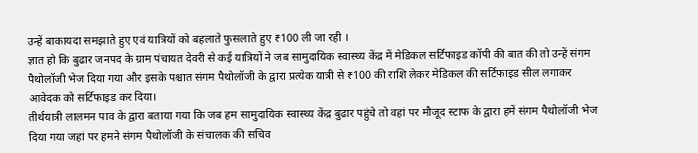उन्हें बाकायदा समझाते हुए एवं यात्रियों को बहलाते फुसलाते हुए ₹100 ली जा रही ।
ज्ञात हो कि बुढार जनपद के ग्राम पंचायत देवरी से कई यात्रियों ने जब सामुदायिक स्वास्थ्य केंद्र में मेडिकल सर्टिफाइड कॉपी की बात की तो उन्हें संगम पैथोलॉजी भेज दिया गया और इसके पश्चात संगम पैथोलॉजी के द्वारा प्रत्येक यात्री से ₹100 की राशि लेकर मेडिकल की सर्टिफाइड सील लगाकर आवेदक को सर्टिफाइड कर दिया।
तीर्थयात्री लालमन पाव के द्वारा बताया गया कि जब हम सामुदायिक स्वास्थ्य केंद्र बुढार पहुंचे तो वहां पर मौजूद स्टाफ के द्वारा हमें संगम पैथोलॉजी भेज दिया गया जहां पर हमने संगम पैथोलॉजी के संचालक की सचिव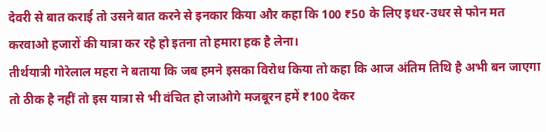देवरी से बात कराई तो उसने बात करने से इनकार किया और कहा कि 100 ₹50 के लिए इधर-उधर से फोन मत करवाओ हजारों की यात्रा कर रहे हो इतना तो हमारा हक है लेना।
तीर्थयात्री गोरेलाल महरा ने बताया कि जब हमने इसका विरोध किया तो कहा कि आज अंतिम तिथि है अभी बन जाएगा तो ठीक है नहीं तो इस यात्रा से भी वंचित हो जाओगे मजबूरन हमें ₹100 देकर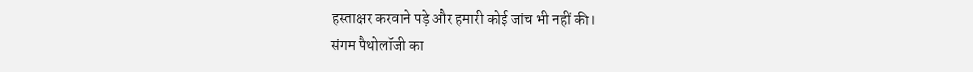हस्ताक्षर करवाने पड़े और हमारी कोई जांच भी नहीं की।
संगम पैथोलॉजी का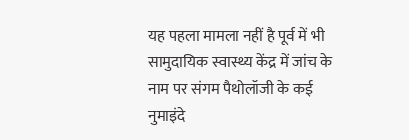यह पहला मामला नहीं है पूर्व में भी सामुदायिक स्वास्थ्य केंद्र में जांच के नाम पर संगम पैथोलॉजी के कई नुमाइंदे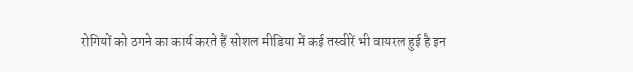रोगियों को ठगने का कार्य करते हैं सोशल मीडिया में कई तस्वीरें भी वायरल हुई है इन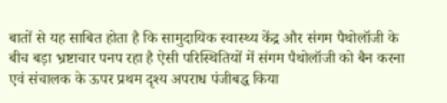बातों से यह साबित होता है कि सामुदायिक स्वास्थ्य केंद्र और संगम पैथोलॉजी के बीच बड़ा भ्रष्टाचार पनप रहा है ऐसी परिस्थितियों में संगम पैथोलॉजी को बैन करना एवं संचालक के ऊपर प्रथम दृश्य अपराध पंजीबद्ध किया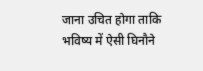जाना उचित होगा ताकि भविष्य में ऐसी घिनौने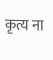कृत्य ना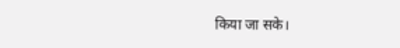किया जा सके।